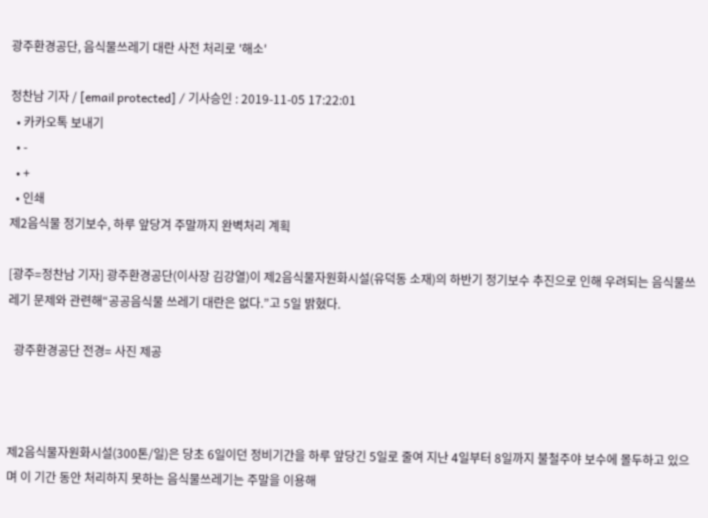광주환경공단, 음식물쓰레기 대란 사전 처리로 '해소'

정찬남 기자 / [email protected] / 기사승인 : 2019-11-05 17:22:01
  • 카카오톡 보내기
  • -
  • +
  • 인쇄
제2음식물 정기보수, 하루 앞당겨 주말까지 완벽처리 계획

[광주=정찬남 기자] 광주환경공단(이사장 김강열)이 제2음식물자원화시설(유덕동 소재)의 하반기 정기보수 추진으로 인해 우려되는 음식물쓰레기 문제와 관련해“공공음식물 쓰레기 대란은 없다.”고 5일 밝혔다.

  광주환경공단 전경= 사진 제공



제2음식물자원화시설(300톤/일)은 당초 6일이던 정비기간을 하루 앞당긴 5일로 줄여 지난 4일부터 8일까지 불철주야 보수에 몰두하고 있으며 이 기간 동안 처리하지 못하는 음식물쓰레기는 주말을 이용해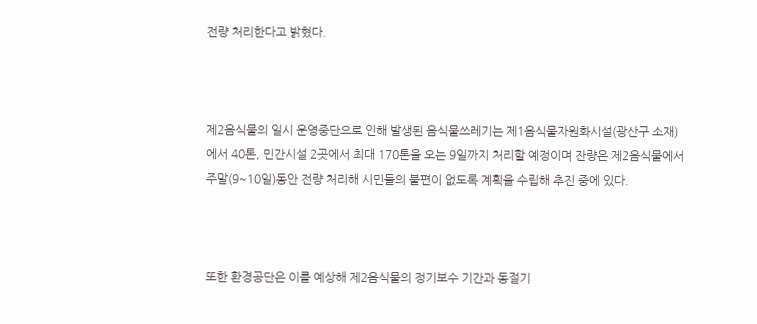전량 처리한다고 밝혔다.



제2음식물의 일시 운영중단으로 인해 발생된 음식물쓰레기는 제1음식물자원화시설(광산구 소재)에서 40톤, 민간시설 2곳에서 최대 170톤을 오는 9일까지 처리할 예정이며 잔량은 제2음식물에서 주말(9~10일)동안 전량 처리해 시민들의 불편이 없도록 계획을 수립해 추진 중에 있다.



또한 환경공단은 이를 예상해 제2음식물의 정기보수 기간과 동절기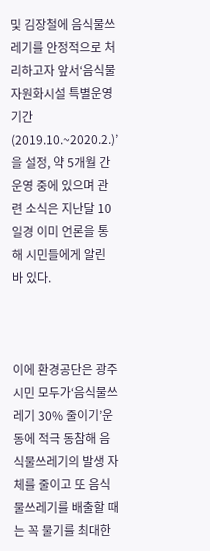및 김장철에 음식물쓰레기를 안정적으로 처리하고자 앞서‘음식물자원화시설 특별운영기간(2019.10.~2020.2.)’을 설정, 약 5개월 간 운영 중에 있으며 관련 소식은 지난달 10일경 이미 언론을 통해 시민들에게 알린 바 있다.



이에 환경공단은 광주시민 모두가‘음식물쓰레기 30% 줄이기’운동에 적극 동참해 음식물쓰레기의 발생 자체를 줄이고 또 음식물쓰레기를 배출할 때는 꼭 물기를 최대한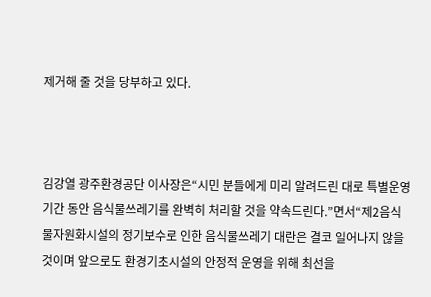제거해 줄 것을 당부하고 있다.



김강열 광주환경공단 이사장은“시민 분들에게 미리 알려드린 대로 특별운영기간 동안 음식물쓰레기를 완벽히 처리할 것을 약속드린다.”면서“제2음식물자원화시설의 정기보수로 인한 음식물쓰레기 대란은 결코 일어나지 않을 것이며 앞으로도 환경기초시설의 안정적 운영을 위해 최선을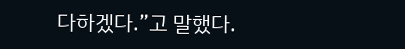다하겠다.”고 말했다.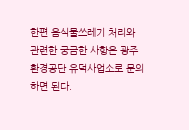한편 음식물쓰레기 처리와 관련한 궁금한 사항은 광주환경공단 유덕사업소로 문의하면 된다.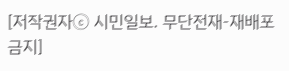[저작권자ⓒ 시민일보. 무단전재-재배포 금지]